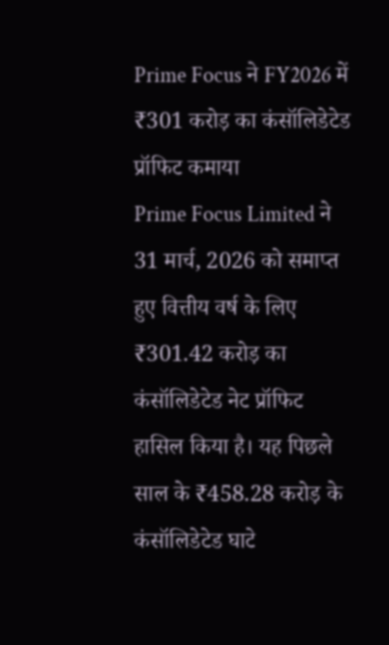Prime Focus ने FY2026 में ₹301 करोड़ का कंसॉलिडेटेड प्रॉफिट कमाया
Prime Focus Limited ने 31 मार्च, 2026 को समाप्त हुए वित्तीय वर्ष के लिए ₹301.42 करोड़ का कंसॉलिडेटेड नेट प्रॉफिट हासिल किया है। यह पिछले साल के ₹458.28 करोड़ के कंसॉलिडेटेड घाटे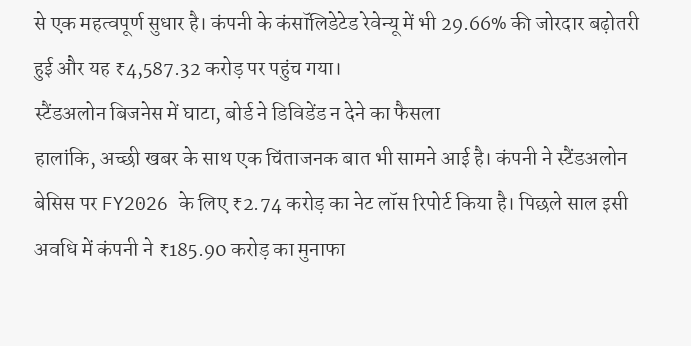से एक महत्वपूर्ण सुधार है। कंपनी के कंसॉलिडेटेड रेवेन्यू में भी 29.66% की जोरदार बढ़ोतरी हुई और यह ₹4,587.32 करोड़ पर पहुंच गया।
स्टैंडअलोन बिजनेस में घाटा, बोर्ड ने डिविडेंड न देने का फैसला
हालांकि, अच्छी खबर के साथ एक चिंताजनक बात भी सामने आई है। कंपनी ने स्टैंडअलोन बेसिस पर FY2026 के लिए ₹2.74 करोड़ का नेट लॉस रिपोर्ट किया है। पिछले साल इसी अवधि में कंपनी ने ₹185.90 करोड़ का मुनाफा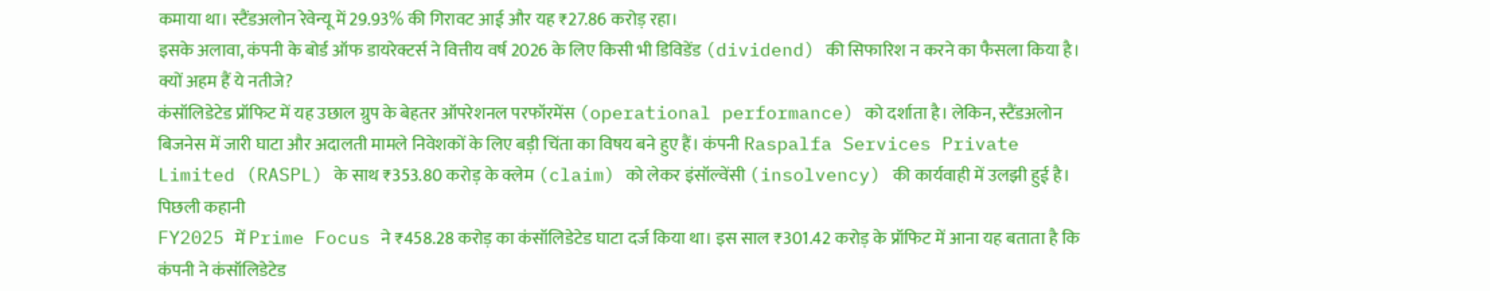कमाया था। स्टैंडअलोन रेवेन्यू में 29.93% की गिरावट आई और यह ₹27.86 करोड़ रहा।
इसके अलावा, कंपनी के बोर्ड ऑफ डायरेक्टर्स ने वित्तीय वर्ष 2026 के लिए किसी भी डिविडेंड (dividend) की सिफारिश न करने का फैसला किया है।
क्यों अहम हैं ये नतीजे?
कंसॉलिडेटेड प्रॉफिट में यह उछाल ग्रुप के बेहतर ऑपरेशनल परफॉरमेंस (operational performance) को दर्शाता है। लेकिन, स्टैंडअलोन बिजनेस में जारी घाटा और अदालती मामले निवेशकों के लिए बड़ी चिंता का विषय बने हुए हैं। कंपनी Raspalfa Services Private Limited (RASPL) के साथ ₹353.80 करोड़ के क्लेम (claim) को लेकर इंसॉल्वेंसी (insolvency) की कार्यवाही में उलझी हुई है।
पिछली कहानी
FY2025 में Prime Focus ने ₹458.28 करोड़ का कंसॉलिडेटेड घाटा दर्ज किया था। इस साल ₹301.42 करोड़ के प्रॉफिट में आना यह बताता है कि कंपनी ने कंसॉलिडेटेड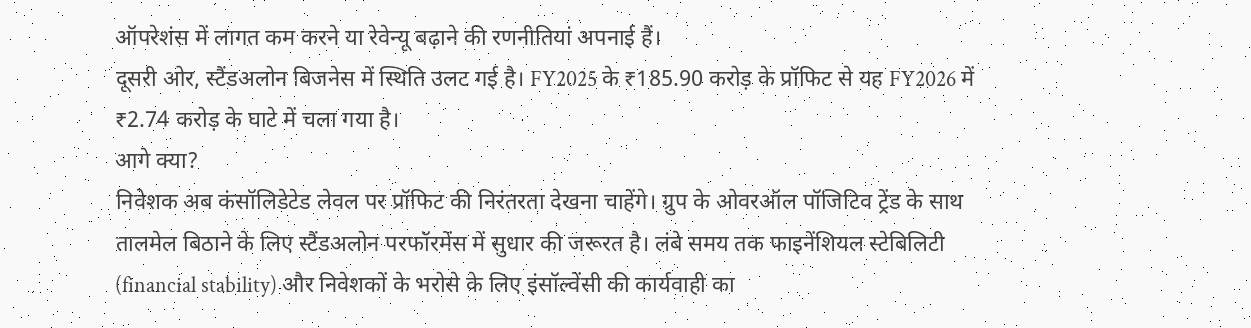ऑपरेशंस में लागत कम करने या रेवेन्यू बढ़ाने की रणनीतियां अपनाई हैं।
दूसरी ओर, स्टैंडअलोन बिजनेस में स्थिति उलट गई है। FY2025 के ₹185.90 करोड़ के प्रॉफिट से यह FY2026 में ₹2.74 करोड़ के घाटे में चला गया है।
आगे क्या?
निवेशक अब कंसॉलिडेटेड लेवल पर प्रॉफिट की निरंतरता देखना चाहेंगे। ग्रुप के ओवरऑल पॉजिटिव ट्रेंड के साथ तालमेल बिठाने के लिए स्टैंडअलोन परफॉरमेंस में सुधार की जरूरत है। लंबे समय तक फाइनेंशियल स्टेबिलिटी (financial stability) और निवेशकों के भरोसे के लिए इंसॉल्वेंसी की कार्यवाही का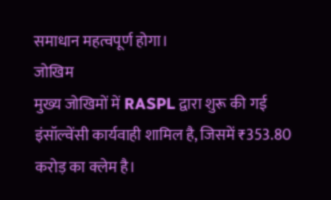समाधान महत्वपूर्ण होगा।
जोखिम
मुख्य जोखिमों में RASPL द्वारा शुरू की गई इंसॉल्वेंसी कार्यवाही शामिल है, जिसमें ₹353.80 करोड़ का क्लेम है।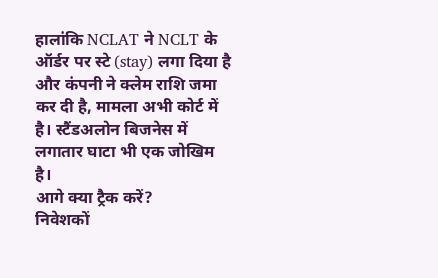हालांकि NCLAT ने NCLT के ऑर्डर पर स्टे (stay) लगा दिया है और कंपनी ने क्लेम राशि जमा कर दी है, मामला अभी कोर्ट में है। स्टैंडअलोन बिजनेस में लगातार घाटा भी एक जोखिम है।
आगे क्या ट्रैक करें?
निवेशकों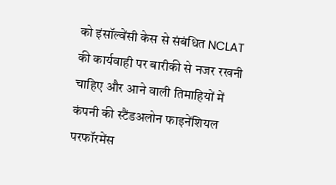को इंसॉल्वेंसी केस से संबंधित NCLAT की कार्यवाही पर बारीकी से नजर रखनी चाहिए और आने वाली तिमाहियों में कंपनी की स्टैंडअलोन फाइनेंशियल परफॉरमेंस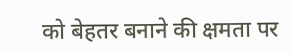को बेहतर बनाने की क्षमता पर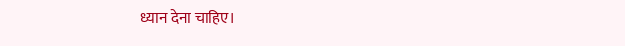ध्यान देना चाहिए।